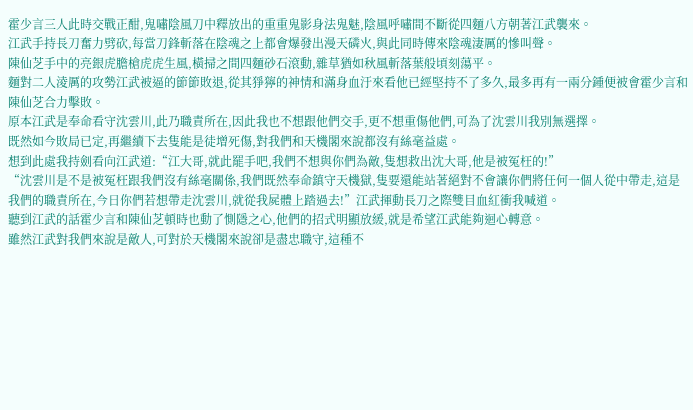霍少言三人此時交戰正酣,鬼嘯陰風刀中釋放出的重重鬼影身法鬼魅,陰風呼嘯間不斷從四麵八方朝著江武襲來。
江武手持長刀奮力劈砍,每當刀鋒斬落在陰魂之上都會爆發出漫天磷火,與此同時傳來陰魂淒厲的慘叫聲。
陳仙芝手中的亮銀虎膽槍虎虎生風,橫掃之間四麵砂石滾動,雜草猶如秋風斬落葉般頃刻蕩平。
麵對二人淩厲的攻勢江武被逼的節節敗退,從其猙獰的神情和滿身血汙來看他已經堅持不了多久,最多再有一兩分鍾便被會霍少言和陳仙芝合力擊敗。
原本江武是奉命看守沈雲川,此乃職責所在,因此我也不想跟他們交手,更不想重傷他們,可為了沈雲川我別無選擇。
既然如今敗局已定,再繼續下去隻能是徒增死傷,對我們和天機閣來說都沒有絲毫益處。
想到此處我持劍看向江武道:“江大哥,就此罷手吧,我們不想與你們為敵,隻想救出沈大哥,他是被冤枉的!”
“沈雲川是不是被冤枉跟我們沒有絲毫關係,我們既然奉命鎮守天機獄,隻要還能站著絕對不會讓你們將任何一個人從中帶走,這是我們的職責所在,今日你們若想帶走沈雲川,就從我屍體上踏過去!”江武揮動長刀之際雙目血紅衝我喊道。
聽到江武的話霍少言和陳仙芝頓時也動了惻隱之心,他們的招式明顯放緩,就是希望江武能夠迴心轉意。
雖然江武對我們來說是敵人,可對於天機閣來說卻是盡忠職守,這種不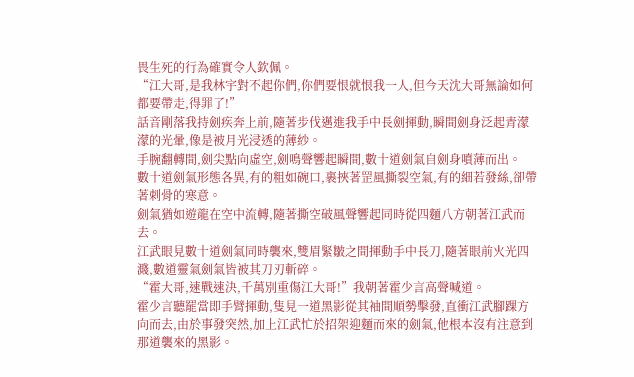畏生死的行為確實令人欽佩。
“江大哥,是我林宇對不起你們,你們要恨就恨我一人,但今天沈大哥無論如何都要帶走,得罪了!”
話音剛落我持劍疾奔上前,隨著步伐邁進我手中長劍揮動,瞬間劍身泛起青濛濛的光暈,像是被月光浸透的薄紗。
手腕翻轉間,劍尖點向虛空,劍鳴聲響起瞬間,數十道劍氣自劍身噴薄而出。
數十道劍氣形態各異,有的粗如碗口,裹挾著罡風撕裂空氣,有的細若發絲,卻帶著刺骨的寒意。
劍氣猶如遊龍在空中流轉,隨著撕空破風聲響起同時從四麵八方朝著江武而去。
江武眼見數十道劍氣同時襲來,雙眉緊皺之間揮動手中長刀,隨著眼前火光四濺,數道靈氣劍氣皆被其刀刃斬碎。
“霍大哥,速戰速決,千萬別重傷江大哥!”我朝著霍少言高聲喊道。
霍少言聽罷當即手臂揮動,隻見一道黑影從其袖間順勢擊發,直衝江武腳踝方向而去,由於事發突然,加上江武忙於招架迎麵而來的劍氣,他根本沒有注意到那道襲來的黑影。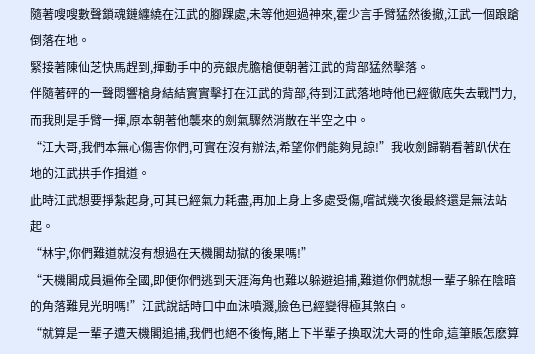隨著嗖嗖數聲鎖魂鏈纏繞在江武的腳踝處,未等他迴過神來,霍少言手臂猛然後撤,江武一個踉蹌倒落在地。
緊接著陳仙芝快馬趕到,揮動手中的亮銀虎膽槍便朝著江武的背部猛然擊落。
伴隨著砰的一聲悶響槍身結結實實擊打在江武的背部,待到江武落地時他已經徹底失去戰鬥力,而我則是手臂一揮,原本朝著他襲來的劍氣驟然消散在半空之中。
“江大哥,我們本無心傷害你們,可實在沒有辦法,希望你們能夠見諒!”我收劍歸鞘看著趴伏在地的江武拱手作揖道。
此時江武想要掙紮起身,可其已經氣力耗盡,再加上身上多處受傷,嚐試幾次後最終還是無法站起。
“林宇,你們難道就沒有想過在天機閣劫獄的後果嗎!”
“天機閣成員遍佈全國,即便你們逃到天涯海角也難以躲避追捕,難道你們就想一輩子躲在陰暗的角落難見光明嗎!”江武說話時口中血沫噴濺,臉色已經變得極其煞白。
“就算是一輩子遭天機閣追捕,我們也絕不後悔,賭上下半輩子換取沈大哥的性命,這筆賬怎麽算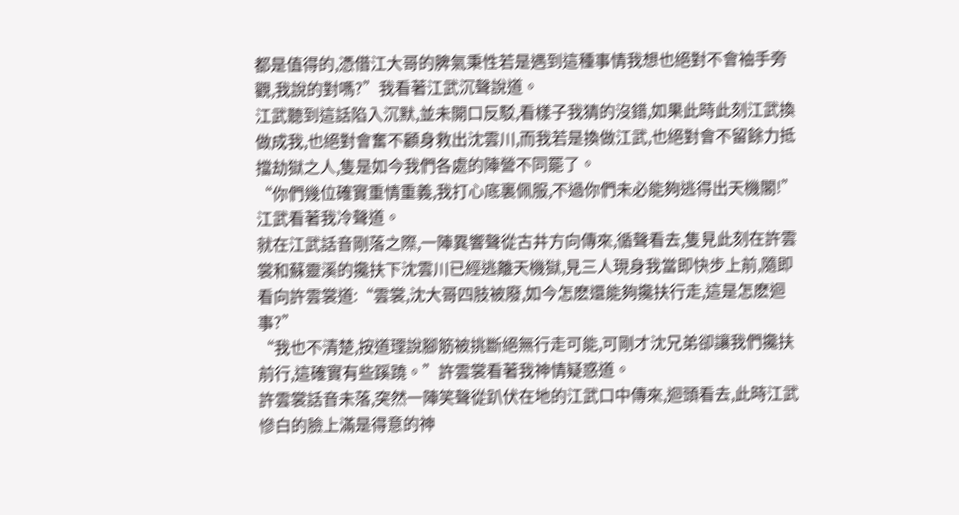都是值得的,憑借江大哥的脾氣秉性若是遇到這種事情我想也絕對不會袖手旁觀,我說的對嗎?”我看著江武沉聲說道。
江武聽到這話陷入沉默,並未開口反駁,看樣子我猜的沒錯,如果此時此刻江武換做成我,也絕對會奮不顧身救出沈雲川,而我若是換做江武,也絕對會不留餘力抵擋劫獄之人,隻是如今我們各處的陣營不同罷了。
“你們幾位確實重情重義,我打心底裏佩服,不過你們未必能夠逃得出天機閣!”江武看著我冷聲道。
就在江武話音剛落之際,一陣異響聲從古井方向傳來,循聲看去,隻見此刻在許雲裳和蘇靈溪的攙扶下沈雲川已經逃離天機獄,見三人現身我當即快步上前,隨即看向許雲裳道:“雲裳,沈大哥四肢被廢,如今怎麽還能夠攙扶行走,這是怎麽迴事?”
“我也不清楚,按道理說腳筋被挑斷絕無行走可能,可剛才沈兄弟卻讓我們攙扶前行,這確實有些蹊蹺。”許雲裳看著我神情疑惑道。
許雲裳話音未落,突然一陣笑聲從趴伏在地的江武口中傳來,迴頭看去,此時江武慘白的臉上滿是得意的神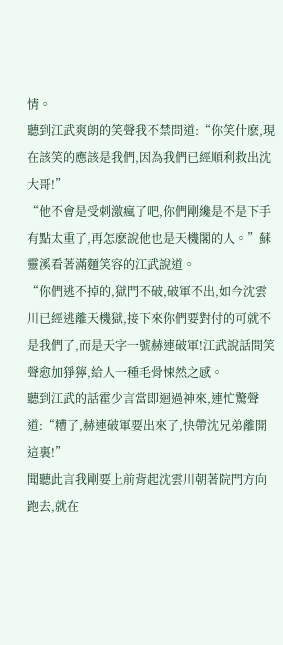情。
聽到江武爽朗的笑聲我不禁問道:“你笑什麽,現在該笑的應該是我們,因為我們已經順利救出沈大哥!”
“他不會是受刺激瘋了吧,你們剛纔是不是下手有點太重了,再怎麽說他也是天機閣的人。”蘇靈溪看著滿麵笑容的江武說道。
“你們逃不掉的,獄門不破,破軍不出,如今沈雲川已經逃離天機獄,接下來你們要對付的可就不是我們了,而是天字一號赫連破軍!江武說話間笑聲愈加猙獰,給人一種毛骨悚然之感。
聽到江武的話霍少言當即迴過神來,連忙驚聲道:“糟了,赫連破軍要出來了,快帶沈兄弟離開這裏!”
聞聽此言我剛要上前背起沈雲川朝著院門方向跑去,就在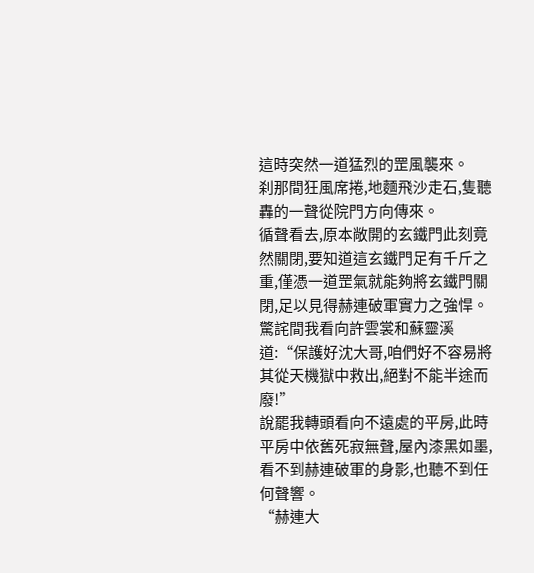這時突然一道猛烈的罡風襲來。
刹那間狂風席捲,地麵飛沙走石,隻聽轟的一聲從院門方向傳來。
循聲看去,原本敞開的玄鐵門此刻竟然關閉,要知道這玄鐵門足有千斤之重,僅憑一道罡氣就能夠將玄鐵門關閉,足以見得赫連破軍實力之強悍。
驚詫間我看向許雲裳和蘇靈溪道:“保護好沈大哥,咱們好不容易將其從天機獄中救出,絕對不能半途而廢!”
說罷我轉頭看向不遠處的平房,此時平房中依舊死寂無聲,屋內漆黑如墨,看不到赫連破軍的身影,也聽不到任何聲響。
“赫連大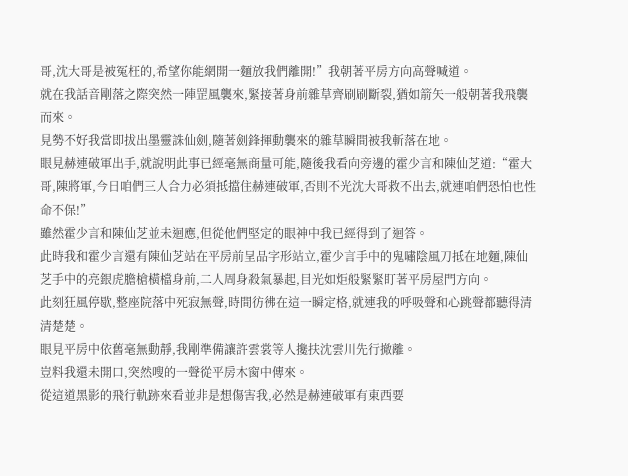哥,沈大哥是被冤枉的,希望你能網開一麵放我們離開!”我朝著平房方向高聲喊道。
就在我話音剛落之際突然一陣罡風襲來,緊接著身前雜草齊刷刷斷裂,猶如箭矢一般朝著我飛襲而來。
見勢不好我當即拔出墨靈誅仙劍,隨著劍鋒揮動襲來的雜草瞬間被我斬落在地。
眼見赫連破軍出手,就說明此事已經毫無商量可能,隨後我看向旁邊的霍少言和陳仙芝道:“霍大哥,陳將軍,今日咱們三人合力必須抵擋住赫連破軍,否則不光沈大哥救不出去,就連咱們恐怕也性命不保!”
雖然霍少言和陳仙芝並未迴應,但從他們堅定的眼神中我已經得到了迴答。
此時我和霍少言還有陳仙芝站在平房前呈品字形站立,霍少言手中的鬼嘯陰風刀抵在地麵,陳仙芝手中的亮銀虎膽槍橫檔身前,二人周身殺氣暴起,目光如炬般緊緊盯著平房屋門方向。
此刻狂風停歇,整座院落中死寂無聲,時間彷彿在這一瞬定格,就連我的呼吸聲和心跳聲都聽得清清楚楚。
眼見平房中依舊毫無動靜,我剛準備讓許雲裳等人攙扶沈雲川先行撤離。
豈料我還未開口,突然嗖的一聲從平房木窗中傳來。
從這道黑影的飛行軌跡來看並非是想傷害我,必然是赫連破軍有東西要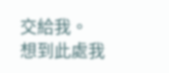交給我。
想到此處我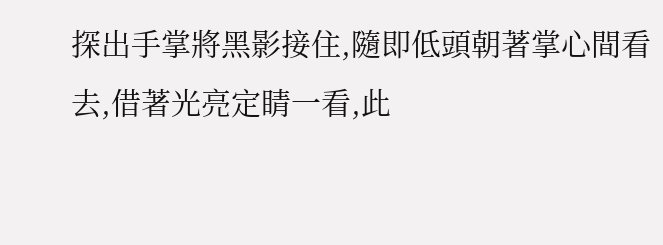探出手掌將黑影接住,隨即低頭朝著掌心間看去,借著光亮定睛一看,此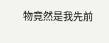物竟然是我先前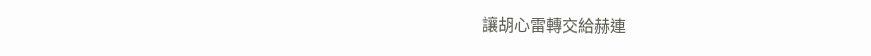讓胡心雷轉交給赫連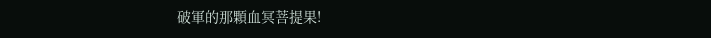破軍的那顆血冥菩提果!